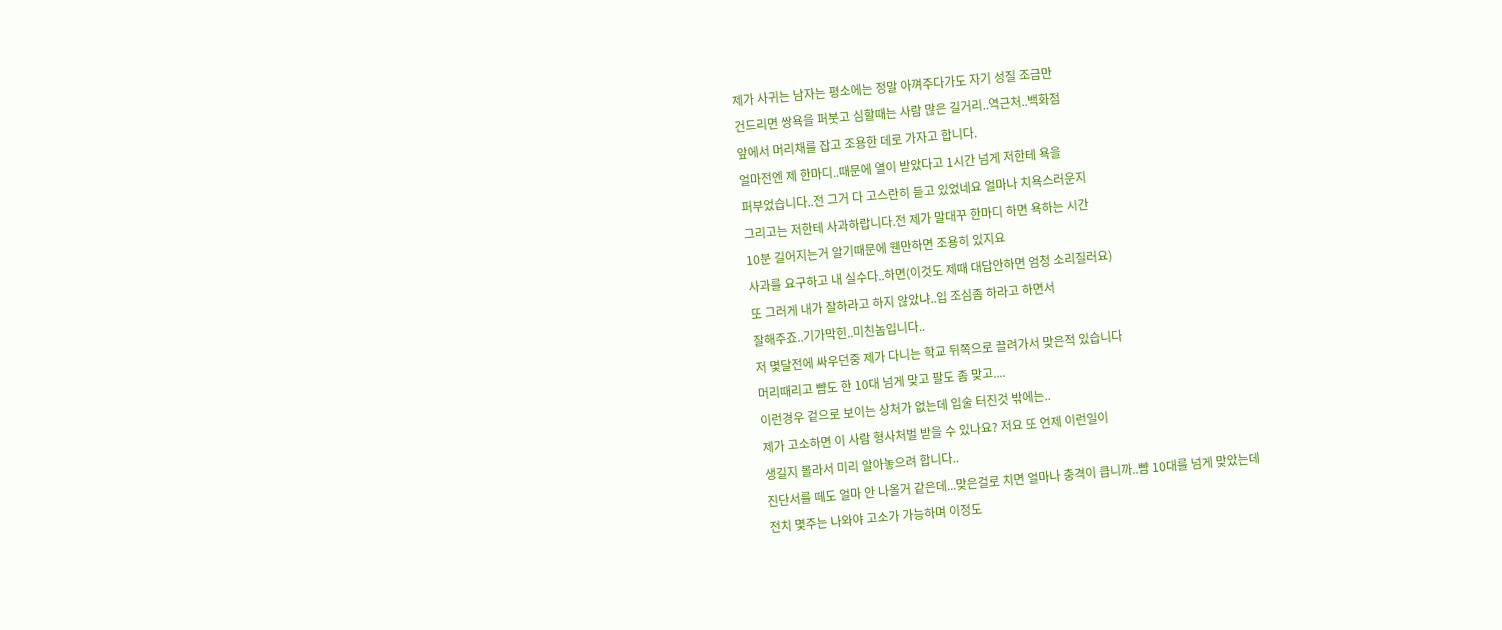제가 사귀는 남자는 평소에는 정말 아껴주다가도 자기 성질 조금만
건드리면 쌍욕을 퍼붓고 심할때는 사람 많은 길거리..역근처..백화점
앞에서 머리채를 잡고 조용한 데로 가자고 합니다.
얼마전엔 제 한마디..때문에 열이 받았다고 1시간 넘게 저한테 욕을
퍼부었습니다..전 그거 다 고스란히 듣고 있었네요 얼마나 치욕스러운지
그리고는 저한테 사과하랍니다.전 제가 말대꾸 한마디 하면 욕하는 시간
10분 길어지는거 알기때문에 웬만하면 조용히 있지요
사과를 요구하고 내 실수다..하면(이것도 제때 대답안하면 엄청 소리질러요)
또 그러게 내가 잘하라고 하지 않았냐..입 조심좀 하라고 하면서
잘해주죠..기가막힌..미친놈입니다..
저 몇달전에 싸우던중 제가 다니는 학교 뒤쪽으로 끌려가서 맞은적 있습니다
머리때리고 뺨도 한 10대 넘게 맞고 팔도 좀 맞고....
이런경우 겉으로 보이는 상처가 없는데 입술 터진것 밖에는..
제가 고소하면 이 사람 형사처벌 받을 수 있나요? 저요 또 언제 이런일이
생길지 몰라서 미리 알아놓으려 합니다..
진단서를 떼도 얼마 안 나올거 같은데...맞은걸로 치면 얼마나 충격이 큽니까..뺨 10대를 넘게 맞았는데
전치 몇주는 나와야 고소가 가능하며 이정도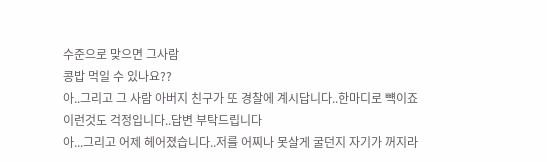수준으로 맞으면 그사람
콩밥 먹일 수 있나요??
아..그리고 그 사람 아버지 친구가 또 경찰에 계시답니다..한마디로 뺵이죠
이런것도 걱정입니다..답변 부탁드립니다
아...그리고 어제 헤어졌습니다..저를 어찌나 못살게 굴던지 자기가 꺼지라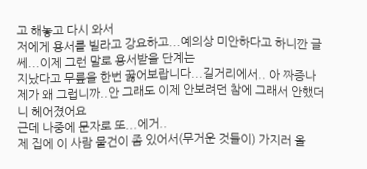고 해놓고 다시 와서
저에게 용서를 빌라고 강요하고...예의상 미안하다고 하니깐 글쎄...이제 그런 말로 용서받을 단계는
지났다고 무릎을 한번 꿇어보랍니다...길거리에서.. 아 짜증나
제가 왜 그럽니까..안 그래도 이제 안보려던 참에 그래서 안했더니 헤어졌어요
근데 나중에 문자로 또...에거..
제 집에 이 사람 물건이 좀 있어서(무거운 것들이) 가지러 올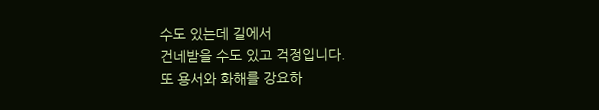수도 있는데 길에서
건네받을 수도 있고 걱정입니다.
또 용서와 화해를 강요하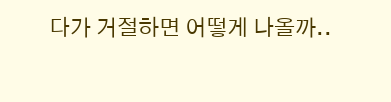다가 거절하면 어떻게 나올까..